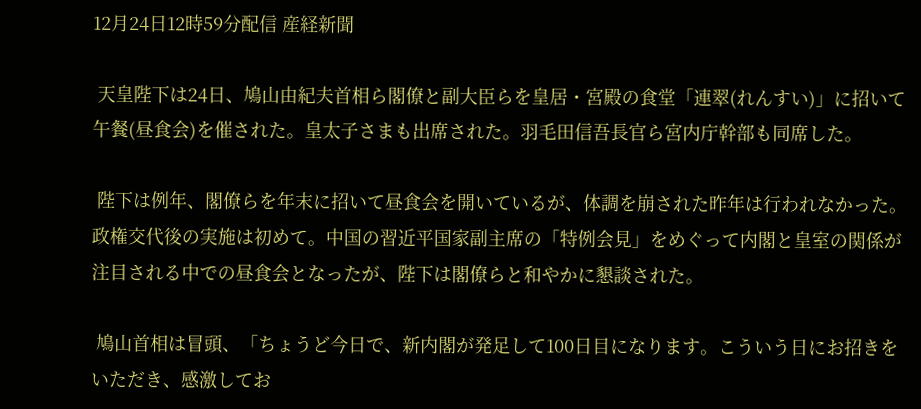12月24日12時59分配信 産経新聞

 天皇陛下は24日、鳩山由紀夫首相ら閣僚と副大臣らを皇居・宮殿の食堂「連翠(れんすい)」に招いて午餐(昼食会)を催された。皇太子さまも出席された。羽毛田信吾長官ら宮内庁幹部も同席した。

 陛下は例年、閣僚らを年末に招いて昼食会を開いているが、体調を崩された昨年は行われなかった。政権交代後の実施は初めて。中国の習近平国家副主席の「特例会見」をめぐって内閣と皇室の関係が注目される中での昼食会となったが、陛下は閣僚らと和やかに懇談された。

 鳩山首相は冒頭、「ちょうど今日で、新内閣が発足して100日目になります。こういう日にお招きをいただき、感激してお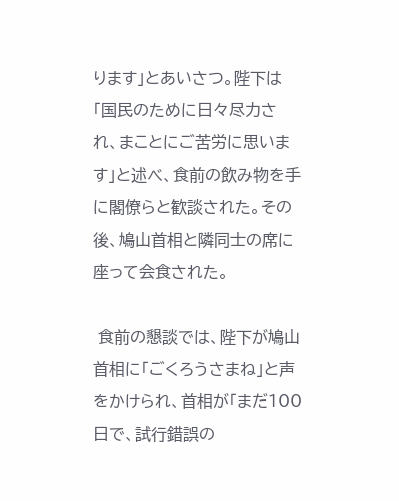ります」とあいさつ。陛下は「国民のために日々尽力され、まことにご苦労に思います」と述べ、食前の飲み物を手に閣僚らと歓談された。その後、鳩山首相と隣同士の席に座って会食された。

 食前の懇談では、陛下が鳩山首相に「ごくろうさまね」と声をかけられ、首相が「まだ100日で、試行錯誤の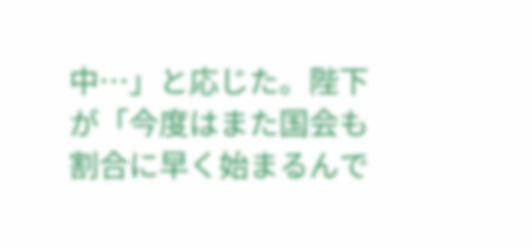中…」と応じた。陛下が「今度はまた国会も割合に早く始まるんで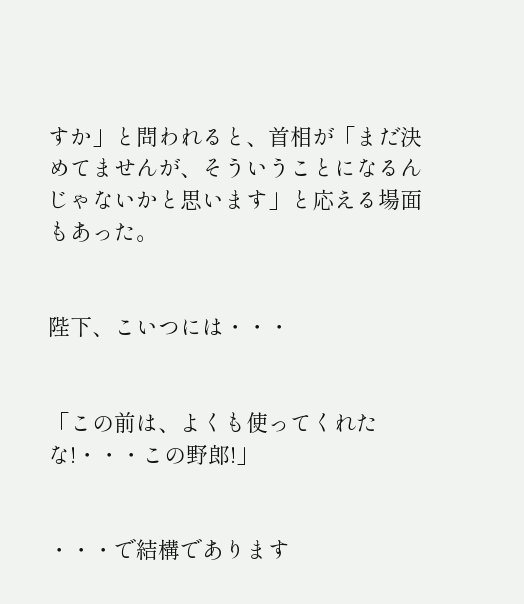すか」と問われると、首相が「まだ決めてませんが、そういうことになるんじゃないかと思います」と応える場面もあった。


陛下、こいつには・・・


「この前は、よくも使ってくれたな!・・・この野郎!」


・・・で結構であります